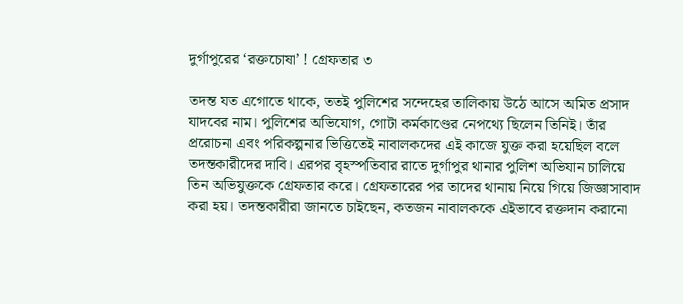দুর্গাপুরের ‘রক্তচোষা’ ! গ্রেফতার ৩

তদন্ত যত এগোতে থাকে, ততই পুলিশের সন্দেহের তালিকায় উঠে আসে অমিত প্রসাদ যাদবের নাম। পুলিশের অভিযোগ, গোটা কর্মকাণ্ডের নেপথ্যে ছিলেন তিনিই। তাঁর প্ররোচনা এবং পরিকল্পনার ভিত্তিতেই নাবালকদের এই কাজে যুক্ত করা হয়েছিল বলে তদন্তকারীদের দাবি। এরপর বৃহস্পতিবার রাতে দুর্গাপুর থানার পুলিশ অভিযান চালিয়ে তিন অভিযুক্তকে গ্রেফতার করে। গ্রেফতারের পর তাদের থানায় নিয়ে গিয়ে জিজ্ঞাসাবাদ করা হয়। তদন্তকারীরা জানতে চাইছেন, কতজন নাবালককে এইভাবে রক্তদান করানো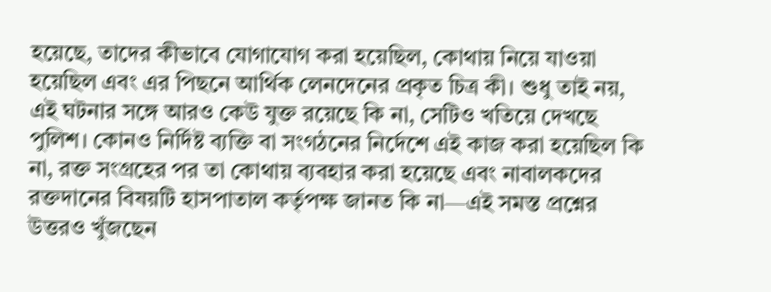হয়েছে, তাদের কীভাবে যোগাযোগ করা হয়েছিল, কোথায় নিয়ে যাওয়া হয়েছিল এবং এর পিছনে আর্থিক লেনদেনের প্রকৃত চিত্র কী। শুধু তাই নয়, এই ঘটনার সঙ্গে আরও কেউ যুক্ত রয়েছে কি না, সেটিও খতিয়ে দেখছে পুলিশ। কোনও নির্দিষ্ট ব্যক্তি বা সংগঠনের নির্দেশে এই কাজ করা হয়েছিল কি না, রক্ত সংগ্রহের পর তা কোথায় ব্যবহার করা হয়েছে এবং নাবালকদের রক্তদানের বিষয়টি হাসপাতাল কর্তৃপক্ষ জানত কি না—এই সমস্ত প্রশ্নের উত্তরও খুঁজছেন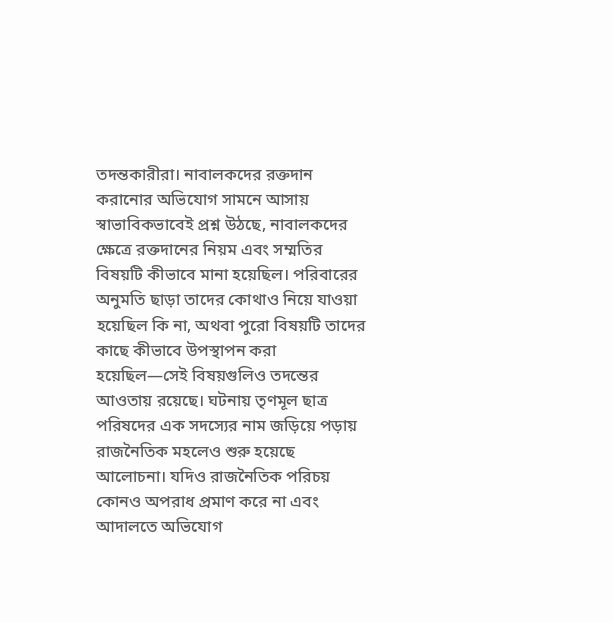তদন্তকারীরা। নাবালকদের রক্তদান করানোর অভিযোগ সামনে আসায় স্বাভাবিকভাবেই প্রশ্ন উঠছে, নাবালকদের ক্ষেত্রে রক্তদানের নিয়ম এবং সম্মতির বিষয়টি কীভাবে মানা হয়েছিল। পরিবারের অনুমতি ছাড়া তাদের কোথাও নিয়ে যাওয়া হয়েছিল কি না, অথবা পুরো বিষয়টি তাদের কাছে কীভাবে উপস্থাপন করা হয়েছিল—সেই বিষয়গুলিও তদন্তের আওতায় রয়েছে। ঘটনায় তৃণমূল ছাত্র পরিষদের এক সদস্যের নাম জড়িয়ে পড়ায় রাজনৈতিক মহলেও শুরু হয়েছে আলোচনা। যদিও রাজনৈতিক পরিচয় কোনও অপরাধ প্রমাণ করে না এবং আদালতে অভিযোগ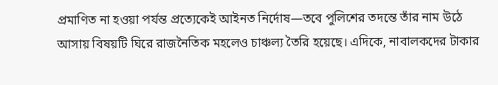প্রমাণিত না হওয়া পর্যন্ত প্রত্যেকেই আইনত নির্দোষ—তবে পুলিশের তদন্তে তাঁর নাম উঠে আসায় বিষয়টি ঘিরে রাজনৈতিক মহলেও চাঞ্চল্য তৈরি হয়েছে। এদিকে, নাবালকদের টাকার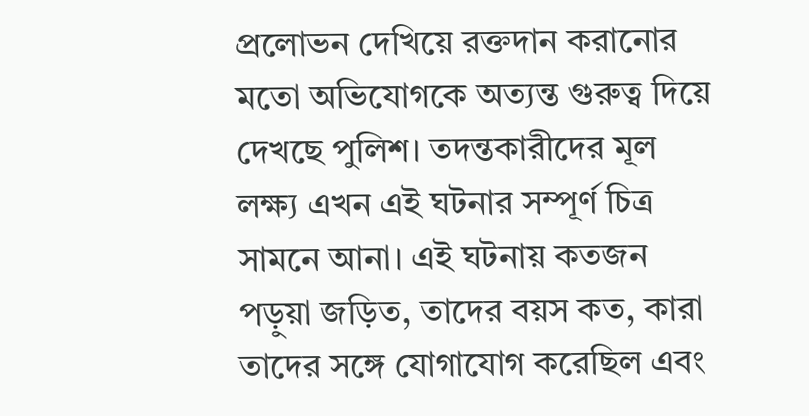প্রলোভন দেখিয়ে রক্তদান করানোর মতো অভিযোগকে অত্যন্ত গুরুত্ব দিয়ে দেখছে পুলিশ। তদন্তকারীদের মূল লক্ষ্য এখন এই ঘটনার সম্পূর্ণ চিত্র সামনে আনা। এই ঘটনায় কতজন পড়ুয়া জড়িত, তাদের বয়স কত, কারা তাদের সঙ্গে যোগাযোগ করেছিল এবং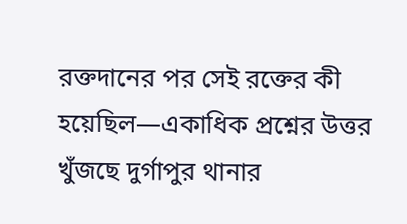রক্তদানের পর সেই রক্তের কী হয়েছিল—একাধিক প্রশ্নের উত্তর খুঁজছে দুর্গাপুর থানার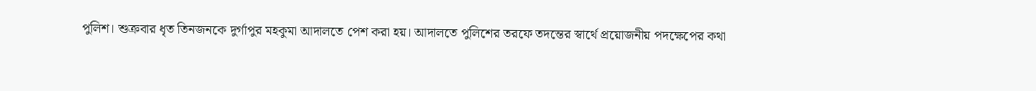পুলিশ। শুক্রবার ধৃত তিনজনকে দুর্গাপুর মহকুমা আদালতে পেশ করা হয়। আদালতে পুলিশের তরফে তদন্তের স্বার্থে প্রয়োজনীয় পদক্ষেপের কথা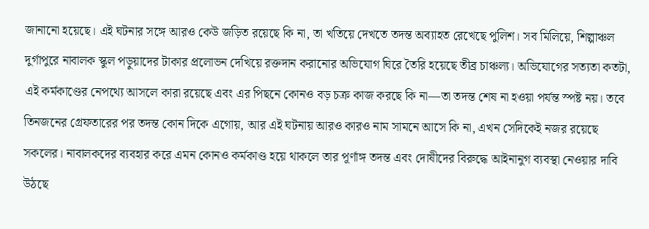জানানো হয়েছে। এই ঘটনার সঙ্গে আরও কেউ জড়িত রয়েছে কি না, তা খতিয়ে দেখতে তদন্ত অব্যাহত রেখেছে পুলিশ। সব মিলিয়ে, শিল্পাঞ্চল দুর্গাপুরে নাবালক স্কুল পড়ুয়াদের টাকার প্রলোভন দেখিয়ে রক্তদান করানোর অভিযোগ ঘিরে তৈরি হয়েছে তীব্র চাঞ্চল্য। অভিযোগের সত্যতা কতটা, এই কর্মকাণ্ডের নেপথ্যে আসলে কারা রয়েছে এবং এর পিছনে কোনও বড় চক্র কাজ করছে কি না—তা তদন্ত শেষ না হওয়া পর্যন্ত স্পষ্ট নয়। তবে তিনজনের গ্রেফতারের পর তদন্ত কোন দিকে এগোয়, আর এই ঘটনায় আরও কারও নাম সামনে আসে কি না, এখন সেদিকেই নজর রয়েছে সকলের। নাবালকদের ব্যবহার করে এমন কোনও কর্মকাণ্ড হয়ে থাকলে তার পূর্ণাঙ্গ তদন্ত এবং দোষীদের বিরুদ্ধে আইনানুগ ব্যবস্থা নেওয়ার দাবি উঠছে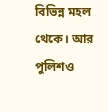বিভিন্ন মহল থেকে। আর পুলিশও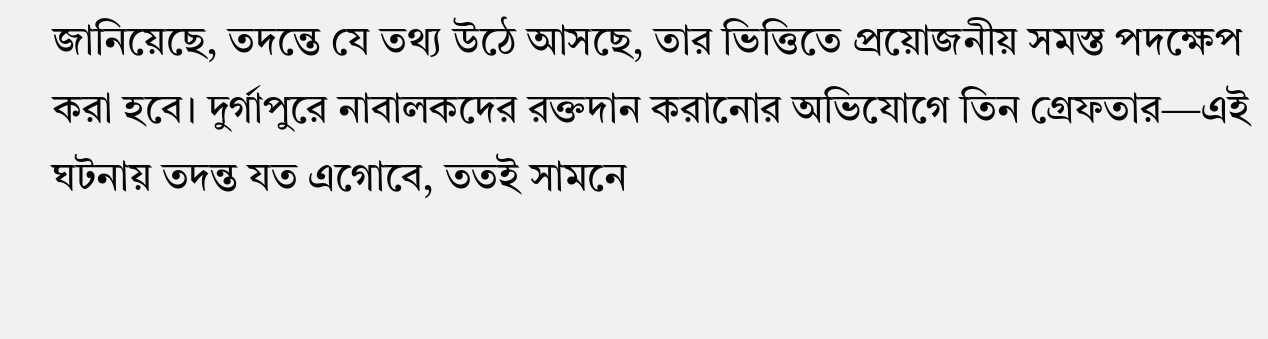জানিয়েছে, তদন্তে যে তথ্য উঠে আসছে, তার ভিত্তিতে প্রয়োজনীয় সমস্ত পদক্ষেপ করা হবে। দুর্গাপুরে নাবালকদের রক্তদান করানোর অভিযোগে তিন গ্রেফতার—এই ঘটনায় তদন্ত যত এগোবে, ততই সামনে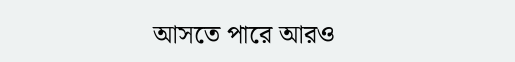আসতে পারে আরও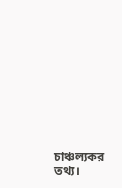চাঞ্চল্যকর তথ্য।